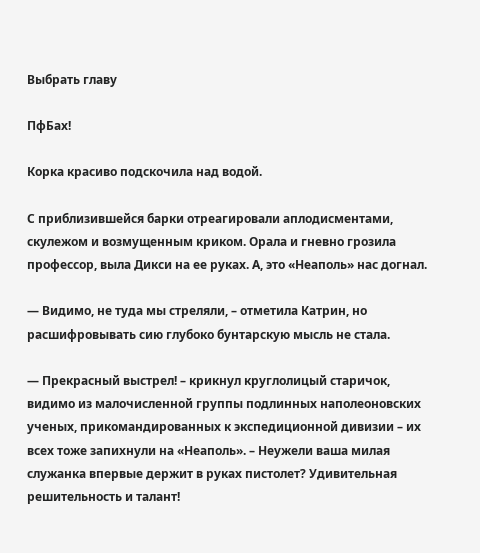Выбрать главу

ПфБах!

Корка красиво подскочила над водой.

С приблизившейся барки отреагировали аплодисментами, скулежом и возмущенным криком. Орала и гневно грозила профессор, выла Дикси на ее руках. А, это «Неаполь» нас догнал.

— Видимо, не туда мы стреляли, – отметила Катрин, но расшифровывать сию глубоко бунтарскую мысль не стала.

— Прекрасный выстрел! – крикнул круглолицый старичок, видимо из малочисленной группы подлинных наполеоновских ученых, прикомандированных к экспедиционной дивизии – их всех тоже запихнули на «Неаполь». – Неужели ваша милая служанка впервые держит в руках пистолет? Удивительная решительность и талант!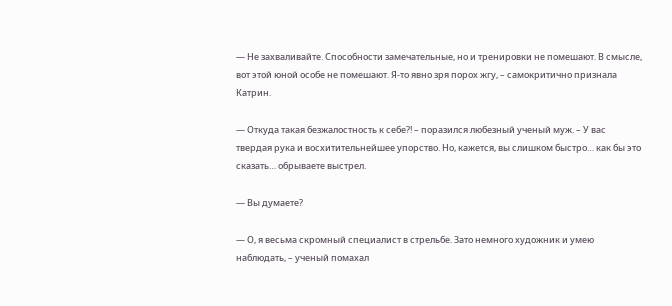— Не захваливайте. Способности замечательные, но и тренировки не помешают. В смысле, вот этой юной особе не помешают. Я-то явно зря порох жгу, – самокритично признала Катрин.

— Откуда такая безжалостность к себе?! – поразился любезный ученый муж. – У вас твердая рука и восхитительнейшее упорство. Но, кажется, вы слишком быстро… как бы это сказать… обрываете выстрел.

— Вы думаете?

— О, я весьма скромный специалист в стрельбе. Зато немного художник и умею наблюдать, – ученый помахал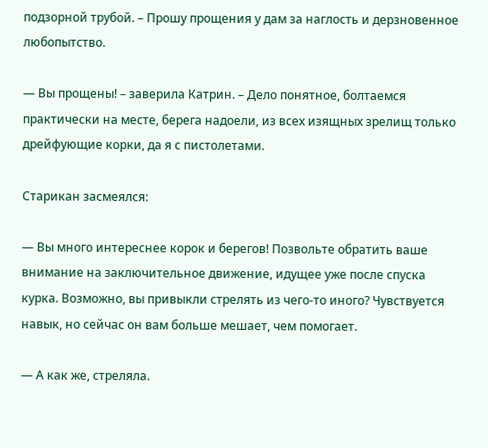подзорной трубой. – Прошу прощения у дам за наглость и дерзновенное любопытство.

— Вы прощены! – заверила Катрин. – Дело понятное, болтаемся практически на месте, берега надоели, из всех изящных зрелищ только дрейфующие корки, да я с пистолетами.

Старикан засмеялся:

— Вы много интереснее корок и берегов! Позвольте обратить ваше внимание на заключительное движение, идущее уже после спуска курка. Возможно, вы привыкли стрелять из чего-то иного? Чувствуется навык, но сейчас он вам больше мешает, чем помогает.

— А как же, стреляла.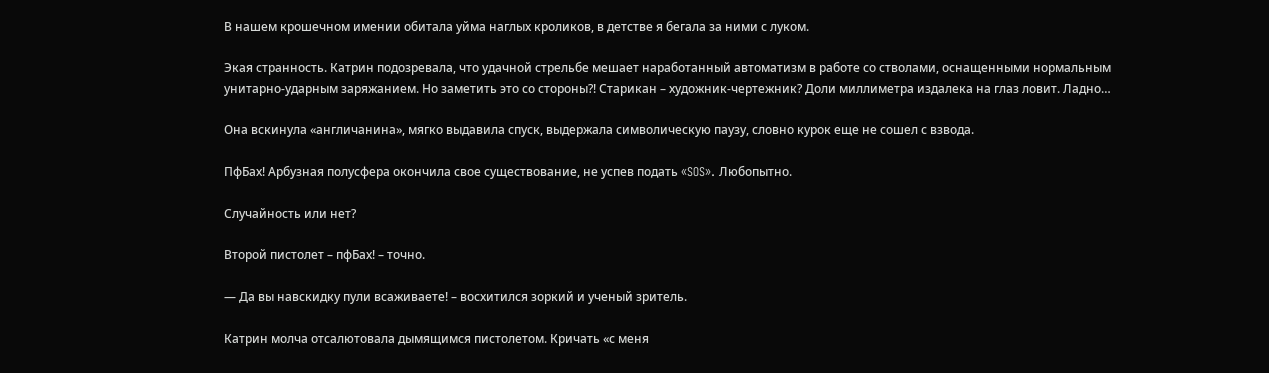В нашем крошечном имении обитала уйма наглых кроликов, в детстве я бегала за ними с луком.

Экая странность. Катрин подозревала, что удачной стрельбе мешает наработанный автоматизм в работе со стволами, оснащенными нормальным унитарно-ударным заряжанием. Но заметить это со стороны?! Старикан – художник-чертежник? Доли миллиметра издалека на глаз ловит. Ладно…

Она вскинула «англичанина», мягко выдавила спуск, выдержала символическую паузу, словно курок еще не сошел с взвода.

ПфБах! Арбузная полусфера окончила свое существование, не успев подать «SOS». Любопытно.

Случайность или нет?

Второй пистолет – пфБах! – точно.

— Да вы навскидку пули всаживаете! – восхитился зоркий и ученый зритель.

Катрин молча отсалютовала дымящимся пистолетом. Кричать «с меня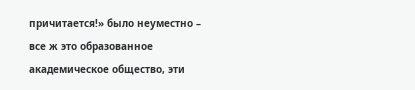причитается!» было неуместно – все ж это образованное академическое общество, эти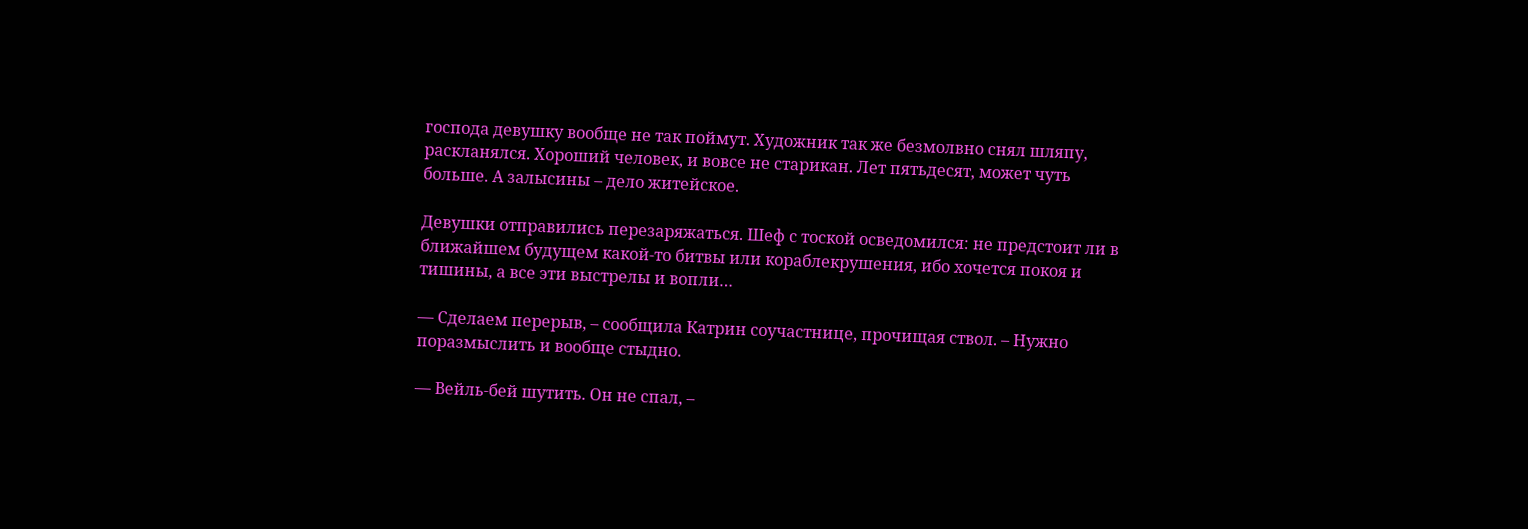господа девушку вообще не так поймут. Художник так же безмолвно снял шляпу, раскланялся. Хороший человек, и вовсе не старикан. Лет пятьдесят, может чуть больше. А залысины – дело житейское.

Девушки отправились перезаряжаться. Шеф с тоской осведомился: не предстоит ли в ближайшем будущем какой-то битвы или кораблекрушения, ибо хочется покоя и тишины, а все эти выстрелы и вопли…

— Сделаем перерыв, – сообщила Катрин соучастнице, прочищая ствол. – Нужно поразмыслить и вообще стыдно.

— Вейль-бей шутить. Он не спал, –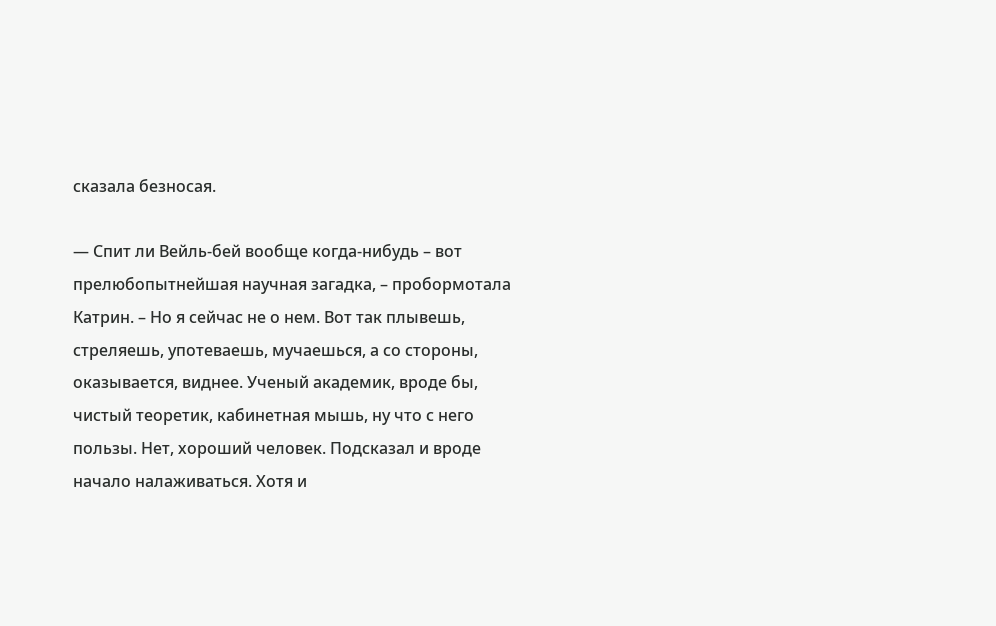сказала безносая.

— Спит ли Вейль-бей вообще когда-нибудь – вот прелюбопытнейшая научная загадка, – пробормотала Катрин. – Но я сейчас не о нем. Вот так плывешь, стреляешь, употеваешь, мучаешься, а со стороны, оказывается, виднее. Ученый академик, вроде бы, чистый теоретик, кабинетная мышь, ну что с него пользы. Нет, хороший человек. Подсказал и вроде начало налаживаться. Хотя и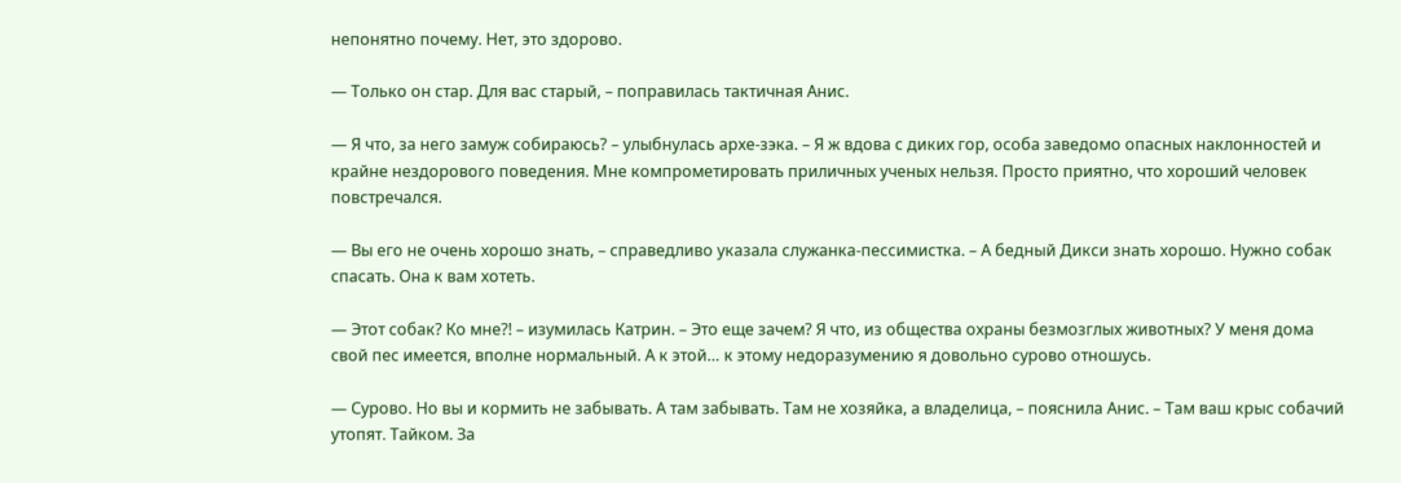непонятно почему. Нет, это здорово.

— Только он стар. Для вас старый, – поправилась тактичная Анис.

— Я что, за него замуж собираюсь? – улыбнулась архе-зэка. – Я ж вдова с диких гор, особа заведомо опасных наклонностей и крайне нездорового поведения. Мне компрометировать приличных ученых нельзя. Просто приятно, что хороший человек повстречался.

— Вы его не очень хорошо знать, – справедливо указала служанка-пессимистка. – А бедный Дикси знать хорошо. Нужно собак спасать. Она к вам хотеть.

— Этот собак? Ко мне?! – изумилась Катрин. – Это еще зачем? Я что, из общества охраны безмозглых животных? У меня дома свой пес имеется, вполне нормальный. А к этой… к этому недоразумению я довольно сурово отношусь.

— Сурово. Но вы и кормить не забывать. А там забывать. Там не хозяйка, а владелица, – пояснила Анис. – Там ваш крыс собачий утопят. Тайком. За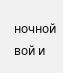ночной вой и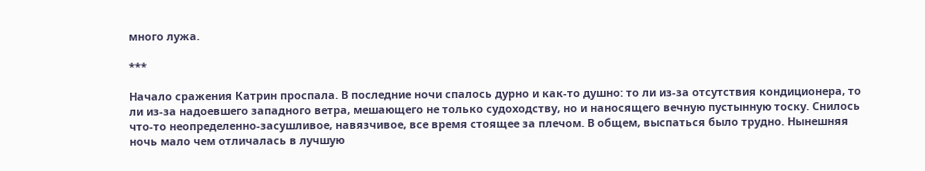много лужа.

***

Начало сражения Катрин проспала. В последние ночи спалось дурно и как-то душно: то ли из-за отсутствия кондиционера, то ли из-за надоевшего западного ветра, мешающего не только судоходству, но и наносящего вечную пустынную тоску. Снилось что-то неопределенно-засушливое, навязчивое, все время стоящее за плечом. В общем, выспаться было трудно. Нынешняя ночь мало чем отличалась в лучшую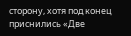сторону, хотя под конец приснились «Две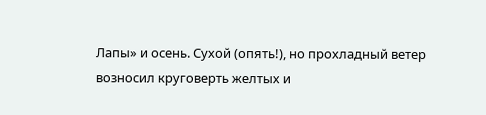Лапы» и осень. Сухой (опять!), но прохладный ветер возносил круговерть желтых и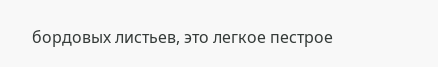бордовых листьев, это легкое пестрое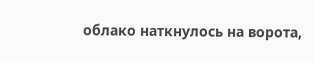облако наткнулось на ворота,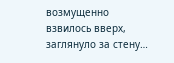возмущенно взвилось вверх, заглянуло за стену…